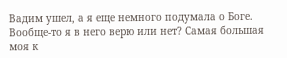Вадим ушел, а я еще немного подумала о Боге. Вообще-то я в него верю или нет? Самая большая моя к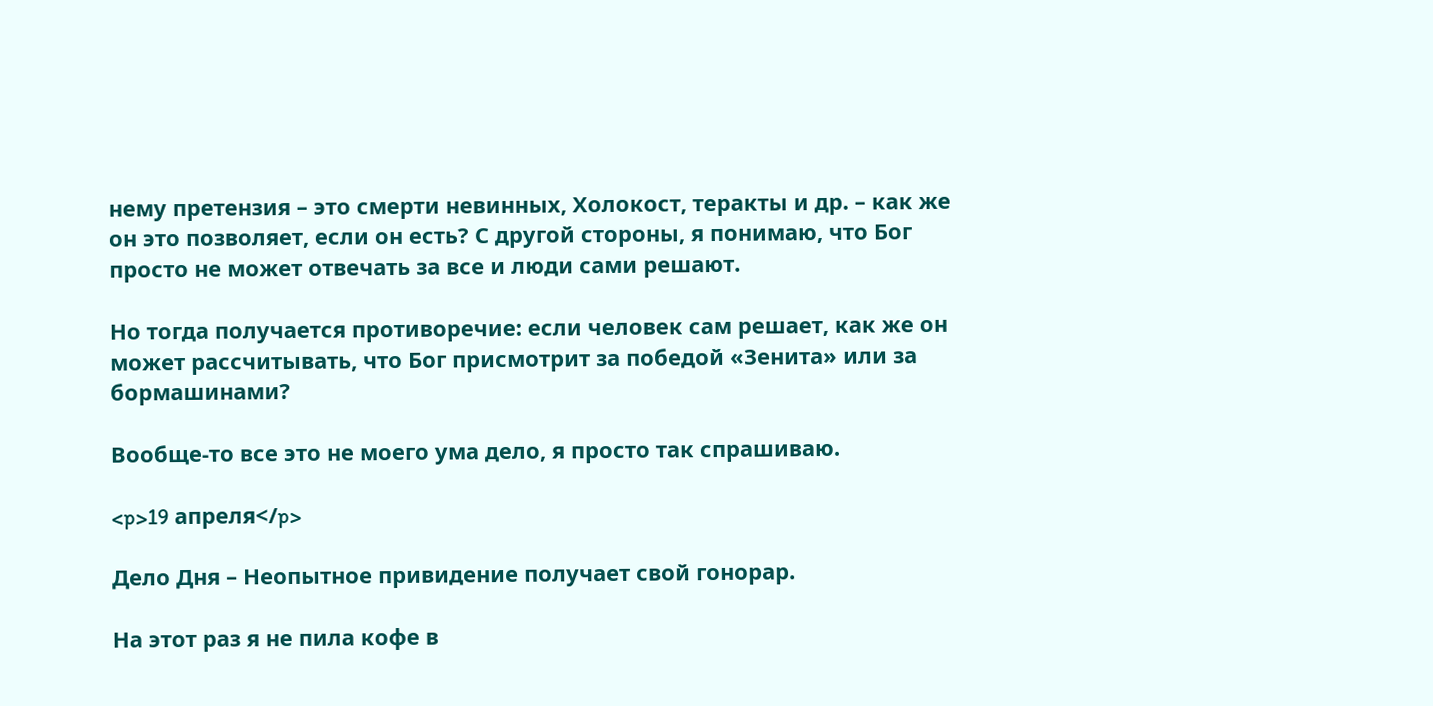нему претензия – это смерти невинных, Холокост, теракты и др. – как же он это позволяет, если он есть? С другой стороны, я понимаю, что Бог просто не может отвечать за все и люди сами решают.

Но тогда получается противоречие: если человек сам решает, как же он может рассчитывать, что Бог присмотрит за победой «Зенита» или за бормашинами?

Вообще-то все это не моего ума дело, я просто так спрашиваю.

<p>19 апреля</p>

Дело Дня – Неопытное привидение получает свой гонорар.

На этот раз я не пила кофе в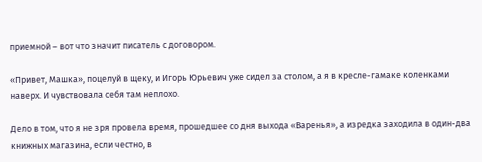приемной – вот что значит писатель с договором.

«Привет, Машка», поцелуй в щеку, и Игорь Юрьевич уже сидел за столом, а я в кресле-гамаке коленками наверх. И чувствовала себя там неплохо.

Дело в том, что я не зря провела время, прошедшее со дня выхода «Варенья», а изредка заходила в один-два книжных магазина, если честно, в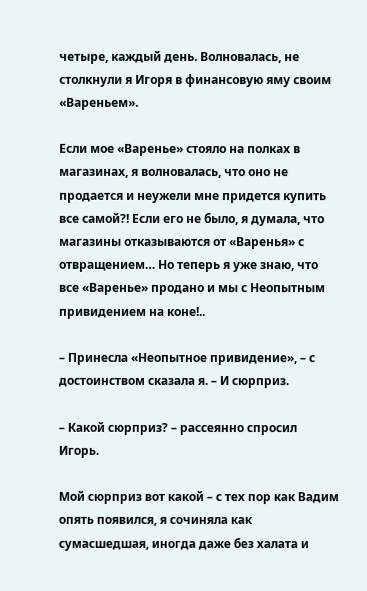четыре, каждый день. Волновалась, не столкнули я Игоря в финансовую яму своим «Вареньем».

Если мое «Варенье» стояло на полках в магазинах, я волновалась, что оно не продается и неужели мне придется купить все самой?! Если его не было, я думала, что магазины отказываются от «Варенья» с отвращением… Но теперь я уже знаю, что все «Варенье» продано и мы с Неопытным привидением на коне!..

– Принесла «Неопытное привидение», – с достоинством сказала я. – И сюрприз.

– Какой сюрприз? – рассеянно спросил Игорь.

Мой сюрприз вот какой – с тех пор как Вадим опять появился, я сочиняла как сумасшедшая, иногда даже без халата и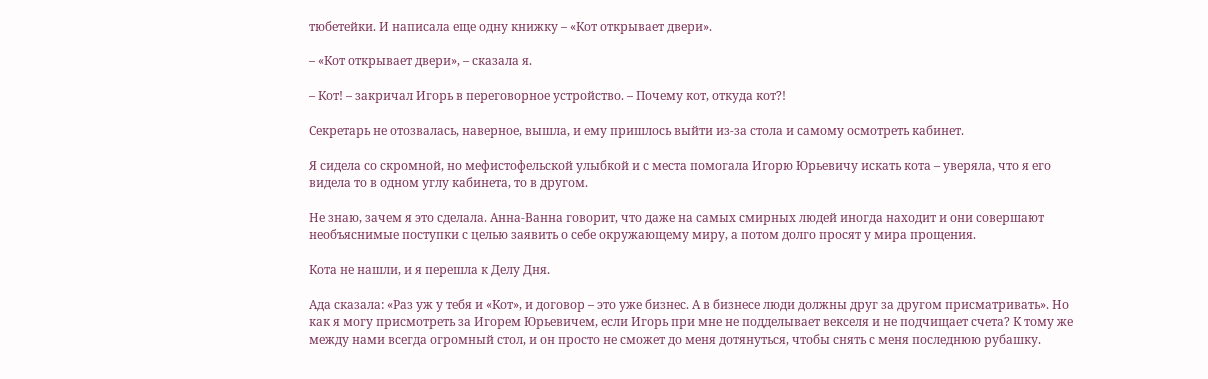тюбетейки. И написала еще одну книжку – «Кот открывает двери».

– «Кот открывает двери», – сказала я.

– Кот! – закричал Игорь в переговорное устройство. – Почему кот, откуда кот?!

Секретарь не отозвалась, наверное, вышла, и ему пришлось выйти из-за стола и самому осмотреть кабинет.

Я сидела со скромной, но мефистофельской улыбкой и с места помогала Игорю Юрьевичу искать кота – уверяла, что я его видела то в одном углу кабинета, то в другом.

Не знаю, зачем я это сделала. Анна-Ванна говорит, что даже на самых смирных людей иногда находит и они совершают необъяснимые поступки с целью заявить о себе окружающему миру, а потом долго просят у мира прощения.

Кота не нашли, и я перешла к Делу Дня.

Ада сказала: «Раз уж у тебя и «Кот», и договор – это уже бизнес. А в бизнесе люди должны друг за другом присматривать». Но как я могу присмотреть за Игорем Юрьевичем, если Игорь при мне не подделывает векселя и не подчищает счета? К тому же между нами всегда огромный стол, и он просто не сможет до меня дотянуться, чтобы снять с меня последнюю рубашку.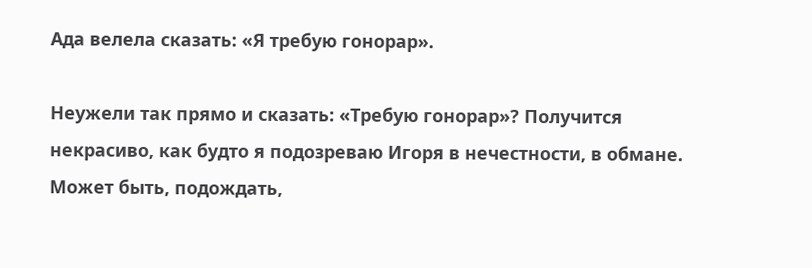Ада велела сказать: «Я требую гонорар».

Неужели так прямо и сказать: «Требую гонорар»? Получится некрасиво, как будто я подозреваю Игоря в нечестности, в обмане. Может быть, подождать,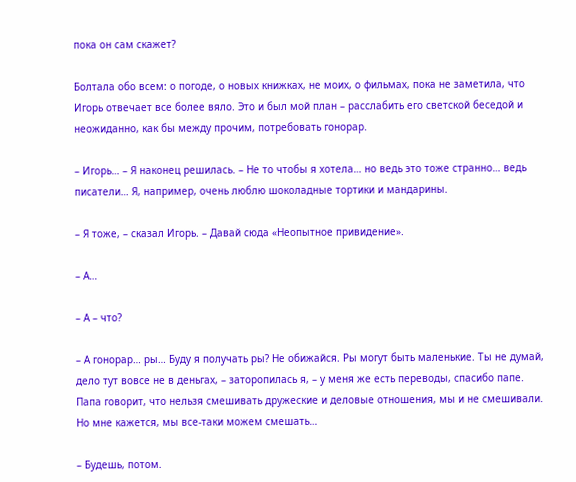пока он сам скажет?

Болтала обо всем: о погоде, о новых книжках, не моих, о фильмах, пока не заметила, что Игорь отвечает все более вяло. Это и был мой план – расслабить его светской беседой и неожиданно, как бы между прочим, потребовать гонорар.

– Игорь… – Я наконец решилась. – Не то чтобы я хотела… но ведь это тоже странно… ведь писатели… Я, например, очень люблю шоколадные тортики и мандарины.

– Я тоже, – сказал Игорь. – Давай сюда «Неопытное привидение».

– А…

– А – что?

– А гонорар… ры… Буду я получать ры? Не обижайся. Ры могут быть маленькие. Ты не думай, дело тут вовсе не в деньгах, – заторопилась я, – у меня же есть переводы, спасибо папе. Папа говорит, что нельзя смешивать дружеские и деловые отношения, мы и не смешивали. Но мне кажется, мы все-таки можем смешать…

– Будешь, потом.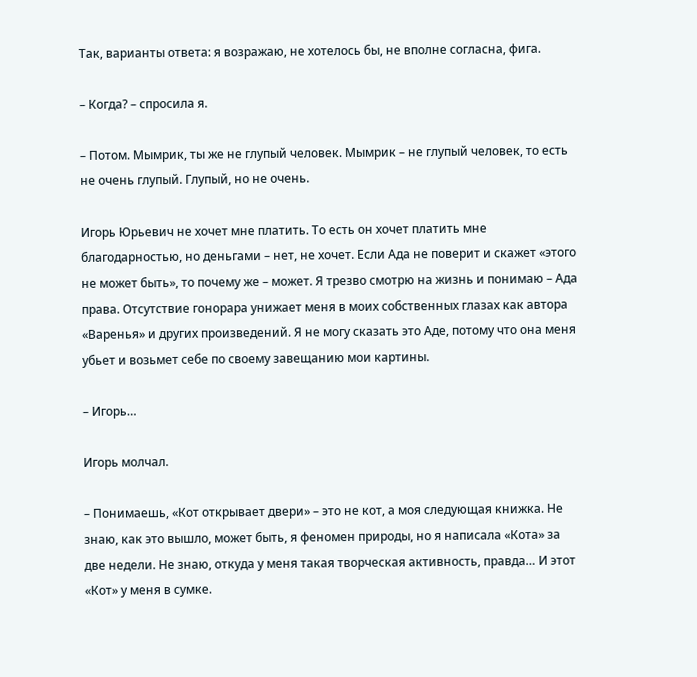Так, варианты ответа: я возражаю, не хотелось бы, не вполне согласна, фига.

– Когда? – спросила я.

– Потом. Мымрик, ты же не глупый человек. Мымрик – не глупый человек, то есть не очень глупый. Глупый, но не очень.

Игорь Юрьевич не хочет мне платить. То есть он хочет платить мне благодарностью, но деньгами – нет, не хочет. Если Ада не поверит и скажет «этого не может быть», то почему же – может. Я трезво смотрю на жизнь и понимаю – Ада права. Отсутствие гонорара унижает меня в моих собственных глазах как автора «Варенья» и других произведений. Я не могу сказать это Аде, потому что она меня убьет и возьмет себе по своему завещанию мои картины.

– Игорь…

Игорь молчал.

– Понимаешь, «Кот открывает двери» – это не кот, а моя следующая книжка. Не знаю, как это вышло, может быть, я феномен природы, но я написала «Кота» за две недели. Не знаю, откуда у меня такая творческая активность, правда… И этот «Кот» у меня в сумке.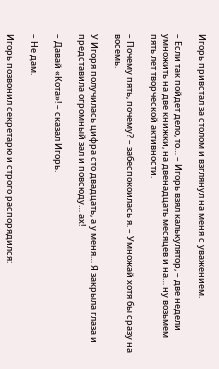Игорь привстал за столом и взглянул на меня с уважением.

– Если так пойдет дело, то… – Игорь взял калькулятор, – две недели умножить на две книжки, на двенадцать месяцев и на… ну возьмем пять лет творческой активности.

– Почему пять, почему? – забеспокоилась я. – Умножай хотя бы сразу на восемь.

У Игоря получилась цифра сто двадцать, а у меня… Я закрыла глаза и представила огромный зал и повсюду… ах!

– Давай «Кота»! – сказал Игорь.

– Не дам.

Игорь позвонил секретарю и строго распорядился: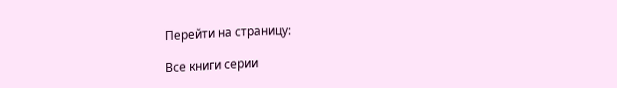Перейти на страницу:

Все книги серии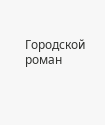Городской роман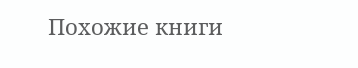Похожие книги